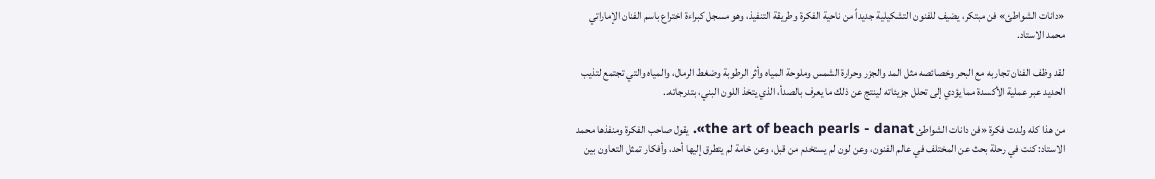«دانات الشواطئ» فن مبتكر، يضيف للفنون التشكيلية جديداً من ناحية الفكرة وطريقة التنفيذ، وهو مسجل كبراءة اختراع باسم الفنان الإماراتي محمد الاستاد.

لقد وظف الفنان تجاربه مع البحر وخصائصه مثل المد والجزر وحرارة الشمس وملوحة المياه وأثر الرطوبة وضغط الرمال، والمياه والتي تجتمع لتذيب الحديد عبر عملية الأكسدة مما يؤدي إلى تحلل جزيئاته لينتج عن ذلك ما يعرف بالصدأ، الذي يتخذ اللون البني، بتدرجاته..

من هذا كله ولدت فكرة «فن دانات الشواطئ the art of beach pearls - danat». يقول صاحب الفكرة ومنفذها محمد الاستاد: كنت في رحلة بحث عن المختلف في عالم الفنون، وعن لون لم يستخدم من قبل، وعن خامة لم يتطرق إليها أحد، وأفكار تمثل التعاون بين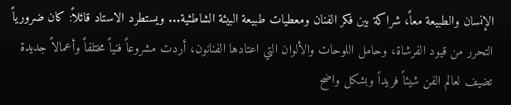الإنسان والطبيعة معاً، شراكة بين فكر الفنان ومعطيات طبيعة البيئة الشاطئية... ويستطرد الاستاد قائلاً: كان ضرورياً التحرر من قيود الفرشاة، وحامل اللوحات والألوان التي اعتادها الفنانون، أردت مشروعاً فنياً مختلفاً وأعمالاً جديدة تضيف لعالم الفن شيئاً فريداً وبشكل واضح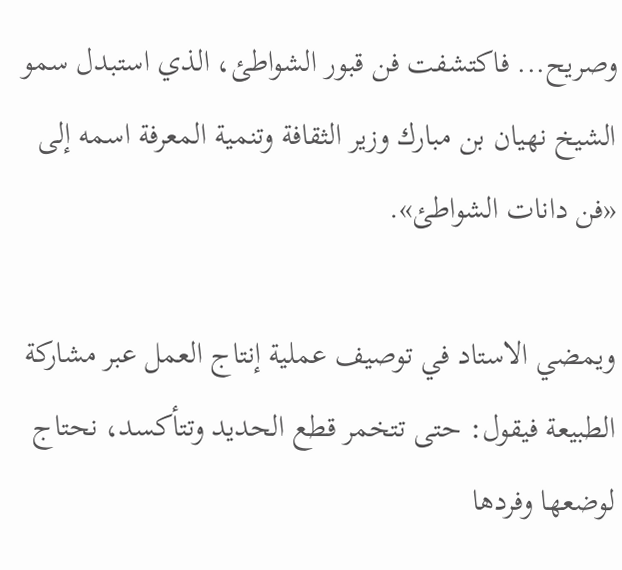وصريح... فاكتشفت فن قبور الشواطئ، الذي استبدل سمو الشيخ نهيان بن مبارك وزير الثقافة وتنمية المعرفة اسمه إلى «فن دانات الشواطئ».

ويمضي الاستاد في توصيف عملية إنتاج العمل عبر مشاركة الطبيعة فيقول: حتى تتخمر قطع الحديد وتتأكسد، نحتاج لوضعها وفردها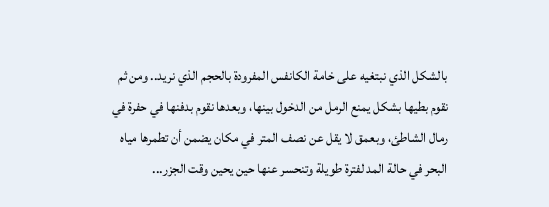بالشكل الذي نبتغيه على خامة الكانفس المفرودة بالحجم الذي نريد.. ومن ثم نقوم بطيها بشكل يمنع الرمل من الدخول بينها، وبعدها نقوم بدفنها في حفرة في رمال الشاطئ، وبعمق لا يقل عن نصف المتر في مكان يضمن أن تطمرها مياه البحر في حالة المد لفترة طويلة وتنحسر عنها حين يحين وقت الجزر...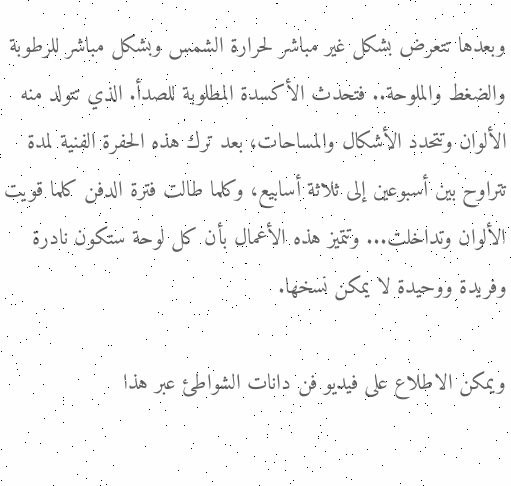وبعدها تتعرض بشكل غير مباشر لحرارة الشمس وبشكل مباشر للرطوبة والضغط والملوحة.. فتحدث الأكسدة المطلوبة للصدأ. الذي تتولد منه الألوان وتتحدد الأشكال والمساحات، بعد ترك هذه الحفرة الفنية لمدة تتراوح بين أسبوعين إلى ثلاثة أسابيع، وكلما طالت فترة الدفن كلما قويت الألوان وتداخلت... وتتميز هذه الأعمال بأن كل لوحة ستكون نادرة وفريدة ووحيدة لا يمكن نسخها.

ويمكن الاطلاع على فيديو فن دانات الشواطئ عبر هذا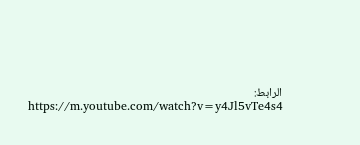الرابط: https://m.youtube.com/watch?v=y4Jl5vTe4s4